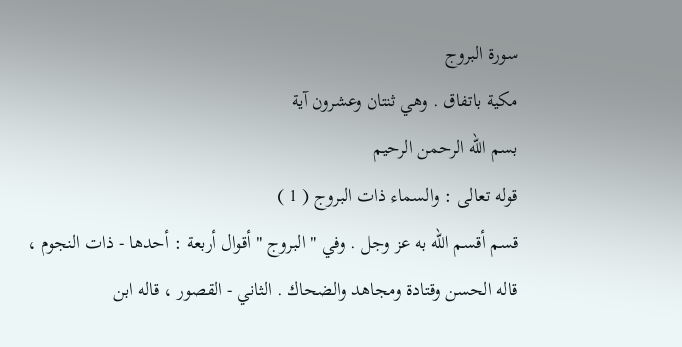سورة البروج
مكية باتفاق . وهي ثنتان وعشرون آية
بسم الله الرحمن الرحيم
قوله تعالى : والسماء ذات البروج ( 1 )
قسم أقسم الله به عز وجل . وفي " البروج " أقوال أربعة : أحدها - ذات النجوم ،
قاله الحسن وقتادة ومجاهد والضحاك . الثاني - القصور ، قاله ابن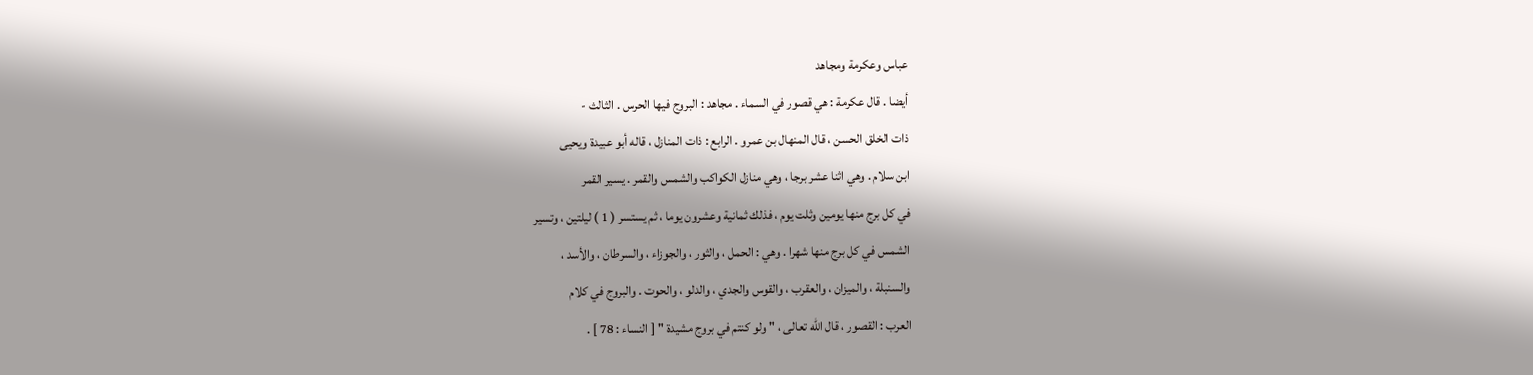عباس وعكرمة ومجاهد
أيضا . قال عكرمة : هي قصور في السماء . مجاهد : البروج فيها الحرس . الثالث -
ذات الخلق الحسن ، قال المنهال بن عمرو . الرابع : ذات المنازل ، قاله أبو عبيدة ويحيى
ابن سلام . وهي اثنا عشر برجا ، وهي منازل الكواكب والشمس والقمر . يسير القمر
في كل برج منها يومين وثلت يوم ، فذلك ثمانية وعشرون يوما ، ثم يستسر ( 1 ) ليلتين ، وتسير
الشمس في كل برج منها شهرا . وهي : الحمل ، والثور ، والجوزاء ، والسرطان ، والأسد ،
والسنبلة ، والميزان ، والعقرب ، والقوس والجدي ، والدلو ، والحوت . والبروج في كلام
العرب : القصور ، قال الله تعالى ، " ولو كنتم في بروج مشيدة " [ النساء : 78 ] .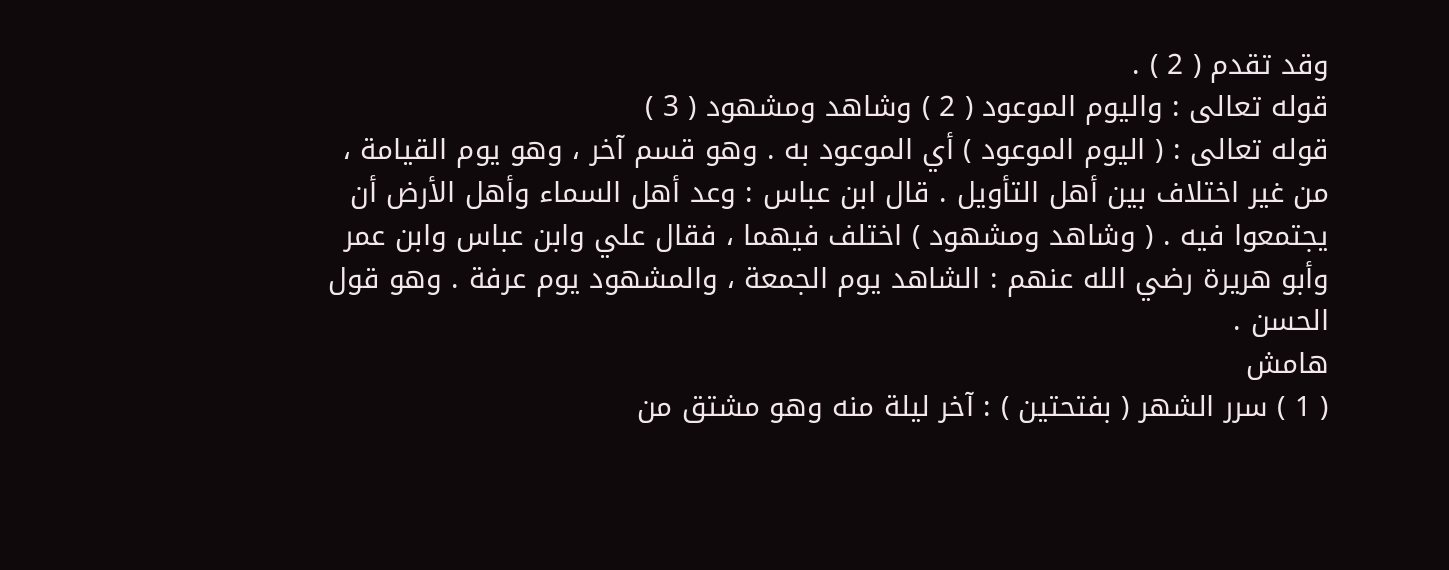وقد تقدم ( 2 ) .
قوله تعالى : واليوم الموعود ( 2 ) وشاهد ومشهود ( 3 )
قوله تعالى : ( اليوم الموعود ) أي الموعود به . وهو قسم آخر ، وهو يوم القيامة ،
من غير اختلاف بين أهل التأويل . قال ابن عباس : وعد أهل السماء وأهل الأرض أن
يجتمعوا فيه . ( وشاهد ومشهود ) اختلف فيهما ، فقال علي وابن عباس وابن عمر
وأبو هريرة رضي الله عنهم : الشاهد يوم الجمعة ، والمشهود يوم عرفة . وهو قول الحسن .
هامش
( 1 ) سرر الشهر ( بفتحتين ) : آخر ليلة منه وهو مشتق من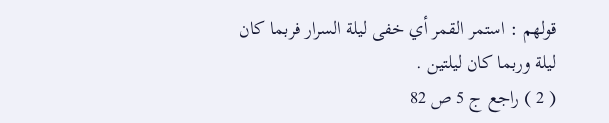قولهم : استمر القمر أي خفى ليلة السرار فربما كان
ليلة وربما كان ليلتين .
( 2 ) راجع ج 5 ص 82